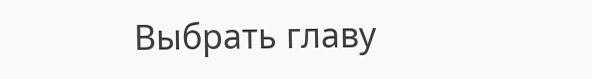Выбрать главу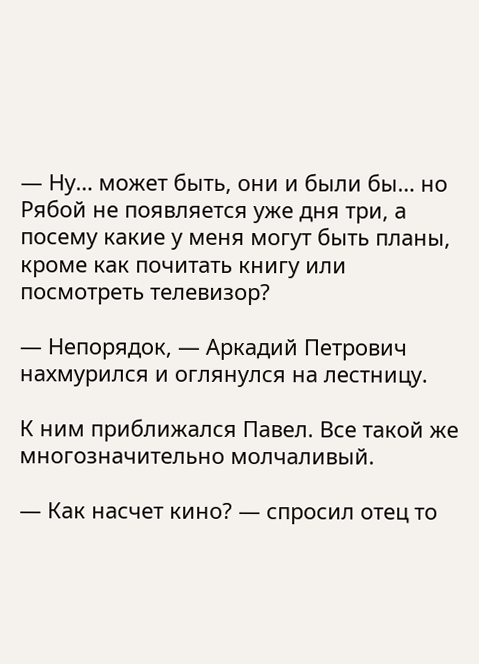— Ну… может быть, они и были бы… но Рябой не появляется уже дня три, а посему какие у меня могут быть планы, кроме как почитать книгу или посмотреть телевизор?

— Непорядок, — Аркадий Петрович нахмурился и оглянулся на лестницу.

К ним приближался Павел. Все такой же многозначительно молчаливый.

— Как насчет кино? — спросил отец то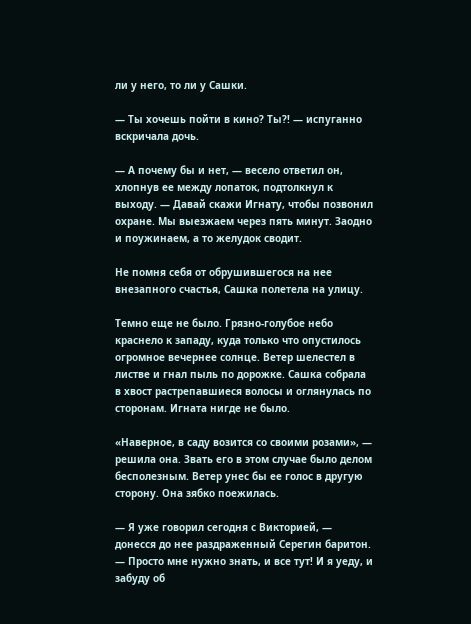ли у него, то ли у Сашки.

— Ты хочешь пойти в кино? Ты?! — испуганно вскричала дочь.

— А почему бы и нет, — весело ответил он, хлопнув ее между лопаток, подтолкнул к выходу. — Давай скажи Игнату, чтобы позвонил охране. Мы выезжаем через пять минут. Заодно и поужинаем, а то желудок сводит.

Не помня себя от обрушившегося на нее внезапного счастья, Сашка полетела на улицу.

Темно еще не было. Грязно-голубое небо краснело к западу, куда только что опустилось огромное вечернее солнце. Ветер шелестел в листве и гнал пыль по дорожке. Сашка собрала в хвост растрепавшиеся волосы и оглянулась по сторонам. Игната нигде не было.

«Наверное, в саду возится со своими розами», — решила она. Звать его в этом случае было делом бесполезным. Ветер унес бы ее голос в другую сторону. Она зябко поежилась.

— Я уже говорил сегодня с Викторией, — донесся до нее раздраженный Серегин баритон. — Просто мне нужно знать, и все тут! И я уеду, и забуду об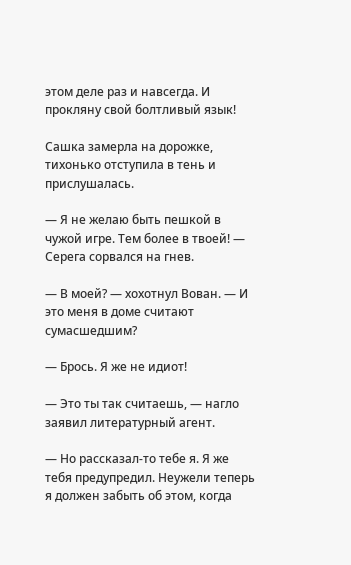этом деле раз и навсегда. И прокляну свой болтливый язык!

Сашка замерла на дорожке, тихонько отступила в тень и прислушалась.

— Я не желаю быть пешкой в чужой игре. Тем более в твоей! — Серега сорвался на гнев.

— В моей? — хохотнул Вован. — И это меня в доме считают сумасшедшим?

— Брось. Я же не идиот!

— Это ты так считаешь, — нагло заявил литературный агент.

— Но рассказал-то тебе я. Я же тебя предупредил. Неужели теперь я должен забыть об этом, когда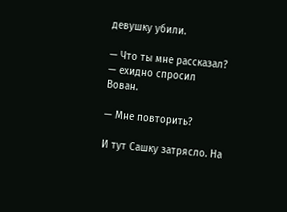девушку убили.

— Что ты мне рассказал? — ехидно спросил Вован.

— Мне повторить?

И тут Сашку затрясло. На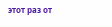этот раз от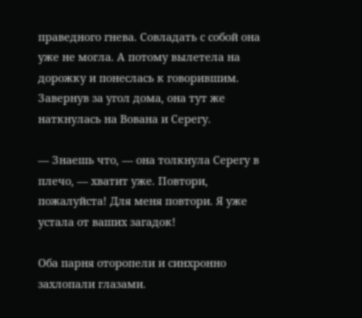праведного гнева. Совладать с собой она уже не могла. А потому вылетела на дорожку и понеслась к говорившим. Завернув за угол дома, она тут же наткнулась на Вована и Серегу.

— Знаешь что, — она толкнула Серегу в плечо, — хватит уже. Повтори, пожалуйста! Для меня повтори. Я уже устала от ваших загадок!

Оба парня оторопели и синхронно захлопали глазами.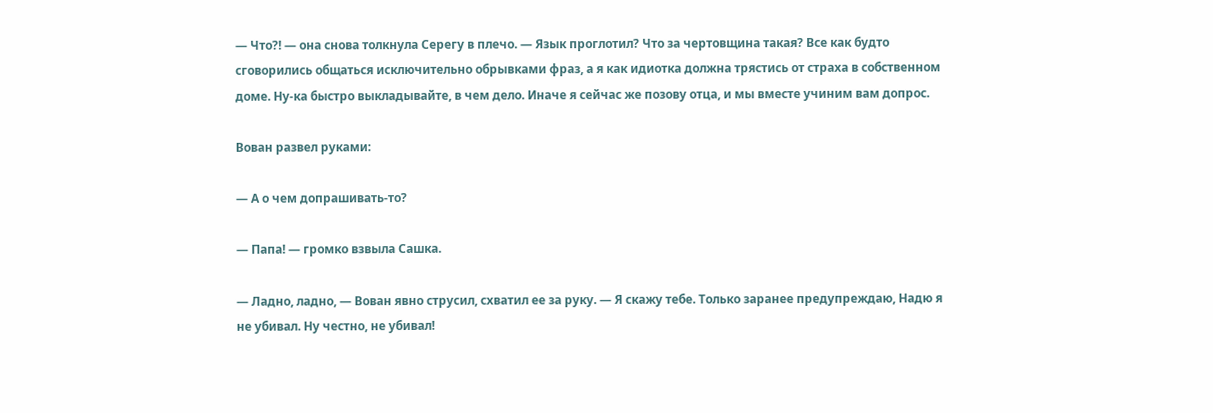— Что?! — она снова толкнула Серегу в плечо. — Язык проглотил? Что за чертовщина такая? Все как будто сговорились общаться исключительно обрывками фраз, а я как идиотка должна трястись от страха в собственном доме. Ну-ка быстро выкладывайте, в чем дело. Иначе я сейчас же позову отца, и мы вместе учиним вам допрос.

Вован развел руками:

— А о чем допрашивать-то?

— Папа! — громко взвыла Сашка.

— Ладно, ладно, — Вован явно струсил, схватил ее за руку. — Я скажу тебе. Только заранее предупреждаю, Надю я не убивал. Ну честно, не убивал!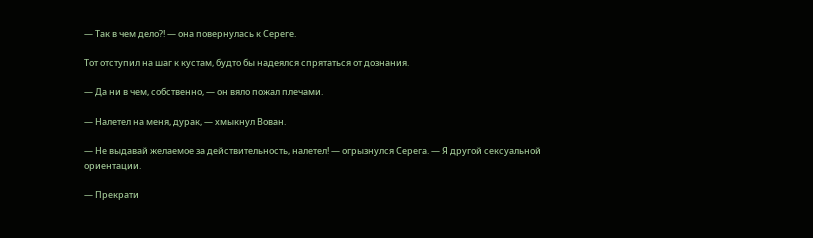— Так в чем дело?! — она повернулась к Сереге.

Тот отступил на шаг к кустам, будто бы надеялся спрятаться от дознания.

— Да ни в чем, собственно, — он вяло пожал плечами.

— Налетел на меня, дурак, — хмыкнул Вован.

— Не выдавай желаемое за действительность, налетел! — огрызнулся Серега. — Я другой сексуальной ориентации.

— Прекрати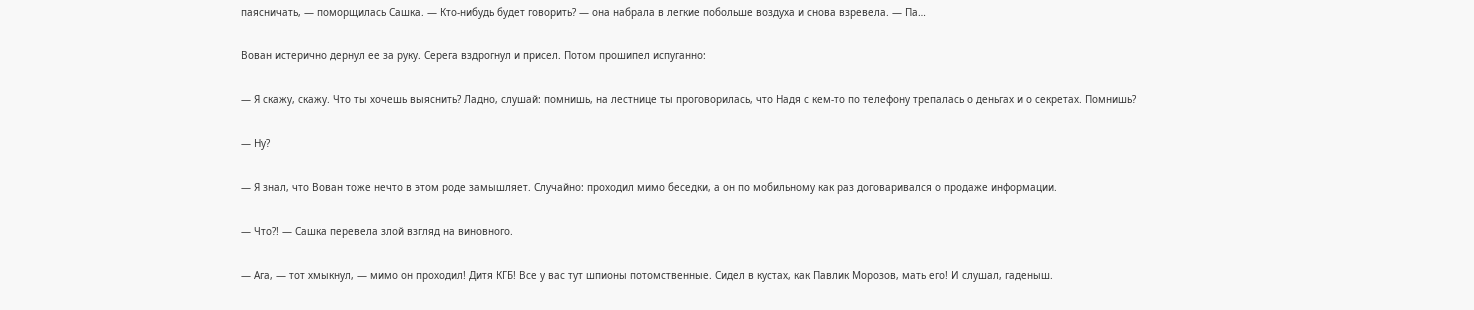паясничать, — поморщилась Сашка. — Кто-нибудь будет говорить? — она набрала в легкие побольше воздуха и снова взревела. — Па…

Вован истерично дернул ее за руку. Серега вздрогнул и присел. Потом прошипел испуганно:

— Я скажу, скажу. Что ты хочешь выяснить? Ладно, слушай: помнишь, на лестнице ты проговорилась, что Надя с кем-то по телефону трепалась о деньгах и о секретах. Помнишь?

— Ну?

— Я знал, что Вован тоже нечто в этом роде замышляет. Случайно: проходил мимо беседки, а он по мобильному как раз договаривался о продаже информации.

— Что?! — Сашка перевела злой взгляд на виновного.

— Ага, — тот хмыкнул, — мимо он проходил! Дитя КГБ! Все у вас тут шпионы потомственные. Сидел в кустах, как Павлик Морозов, мать его! И слушал, гаденыш.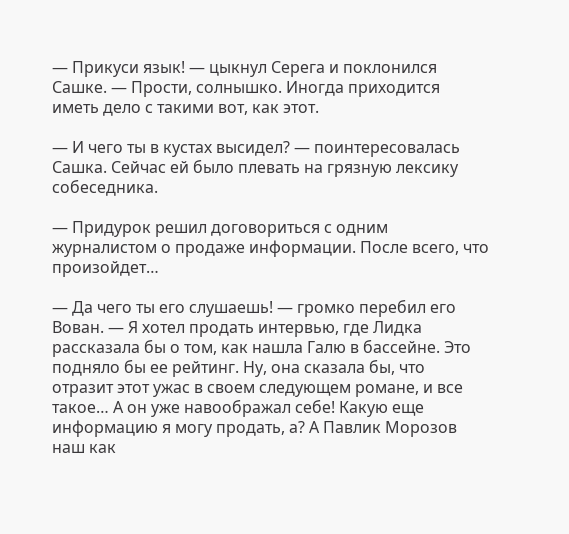— Прикуси язык! — цыкнул Серега и поклонился Сашке. — Прости, солнышко. Иногда приходится иметь дело с такими вот, как этот.

— И чего ты в кустах высидел? — поинтересовалась Сашка. Сейчас ей было плевать на грязную лексику собеседника.

— Придурок решил договориться с одним журналистом о продаже информации. После всего, что произойдет…

— Да чего ты его слушаешь! — громко перебил его Вован. — Я хотел продать интервью, где Лидка рассказала бы о том, как нашла Галю в бассейне. Это подняло бы ее рейтинг. Ну, она сказала бы, что отразит этот ужас в своем следующем романе, и все такое… А он уже навоображал себе! Какую еще информацию я могу продать, а? А Павлик Морозов наш как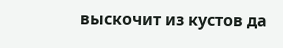выскочит из кустов да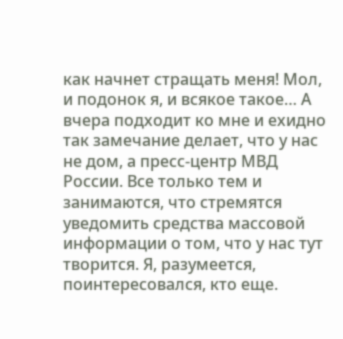как начнет стращать меня! Мол, и подонок я, и всякое такое… А вчера подходит ко мне и ехидно так замечание делает, что у нас не дом, а пресс-центр МВД России. Все только тем и занимаются, что стремятся уведомить средства массовой информации о том, что у нас тут творится. Я, разумеется, поинтересовался, кто еще.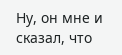Ну, он мне и сказал, что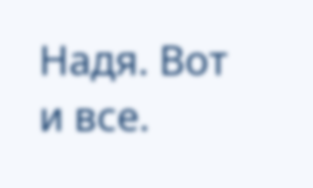Надя. Вот и все.